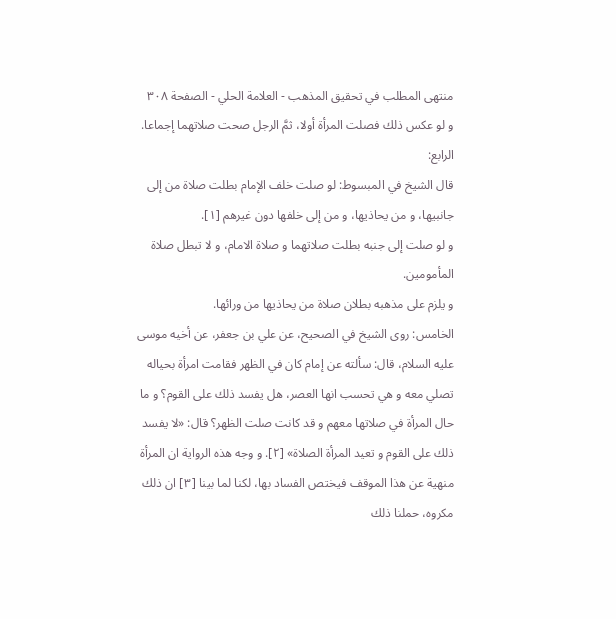منتهى المطلب في تحقيق المذهب - العلامة الحلي - الصفحة ٣٠٨
و لو عكس ذلك فصلت المرأة أولا، ثمَّ الرجل صحت صلاتهما إجماعا.
الرابع:
قال الشيخ في المبسوط: لو صلت خلف الإمام بطلت صلاة من إلى جانبيها، و من يحاذيها، و من إلى خلفها دون غيرهم [١].
و لو صلت إلى جنبه بطلت صلاتهما و صلاة الامام، و لا تبطل صلاة المأمومين.
و يلزم على مذهبه بطلان صلاة من يحاذيها من ورائها.
الخامس: روى الشيخ في الصحيح، عن علي بن جعفر، عن أخيه موسى عليه السلام، قال: سألته عن إمام كان في الظهر فقامت امرأة بحياله تصلي معه و هي تحسب انها العصر، هل يفسد ذلك على القوم؟ و ما حال المرأة في صلاتها معهم و قد كانت صلت الظهر؟ قال: «لا يفسد ذلك على القوم و تعيد المرأة الصلاة» [٢]. و وجه هذه الرواية ان المرأة منهية عن هذا الموقف فيختص الفساد بها، لكنا لما بينا [٣] ان ذلك مكروه، حملنا ذلك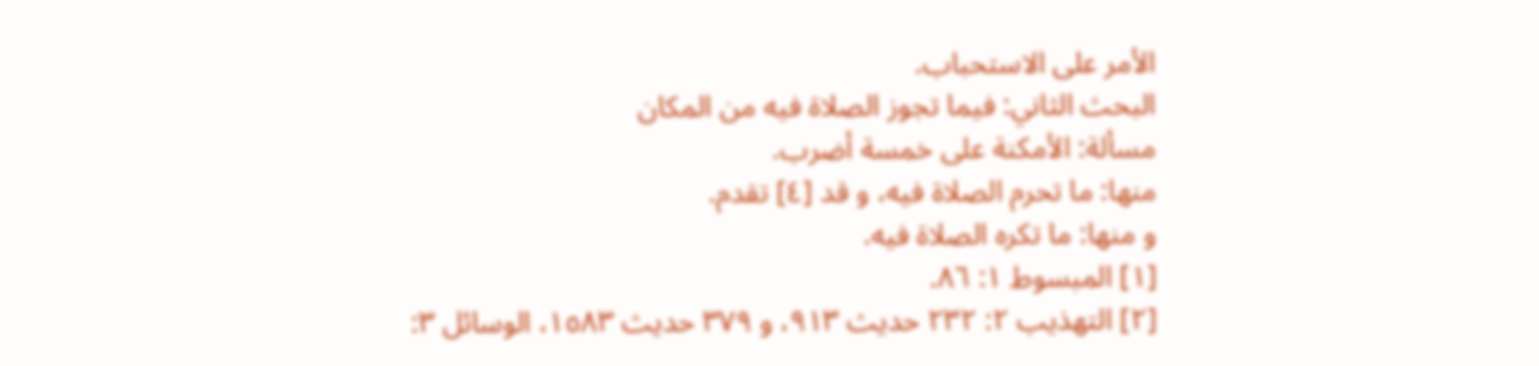الأمر على الاستحباب.
البحث الثاني: فيما تجوز الصلاة فيه من المكان
مسألة: الأمكنة على خمسة أضرب.
منها: ما تحرم الصلاة فيه، و قد [٤] تقدم.
و منها: ما تكره الصلاة فيه.
[١] المبسوط ١: ٨٦.
[٢] التهذيب ٢: ٢٣٢ حديث ٩١٣، و ٣٧٩ حديث ١٥٨٣، الوسائل ٣: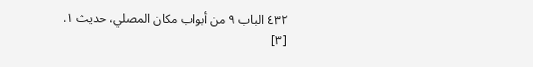٤٣٢ الباب ٩ من أبواب مكان المصلي، حديث ١.
[٣]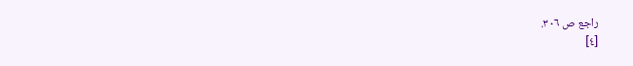راجع ص ٣٠٦.
[٤]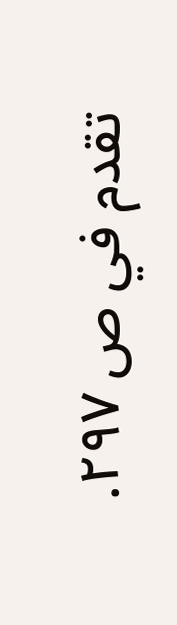تقدم في ص ٢٩٧.